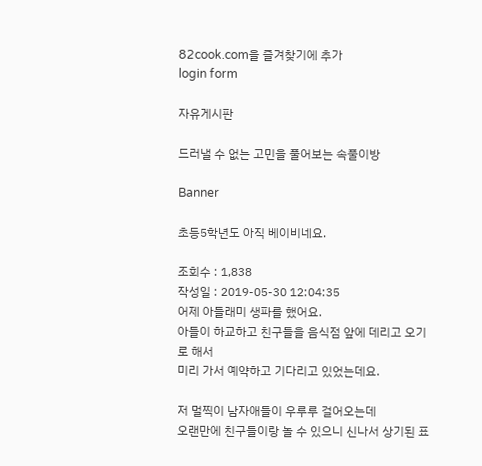82cook.com을 즐겨찾기에 추가
login form

자유게시판

드러낼 수 없는 고민을 풀어보는 속풀이방

Banner

초등5학년도 아직 베이비네요.

조회수 : 1,838
작성일 : 2019-05-30 12:04:35
어제 아들래미 생파를 했어요.
아들이 하교하고 친구들을 음식점 앞에 데리고 오기로 해서
미리 가서 예약하고 기다리고 있었는데요.

저 멀찍이 남자애들이 우루루 걸어오는데
오랜만에 친구들이랑 놀 수 있으니 신나서 상기된 표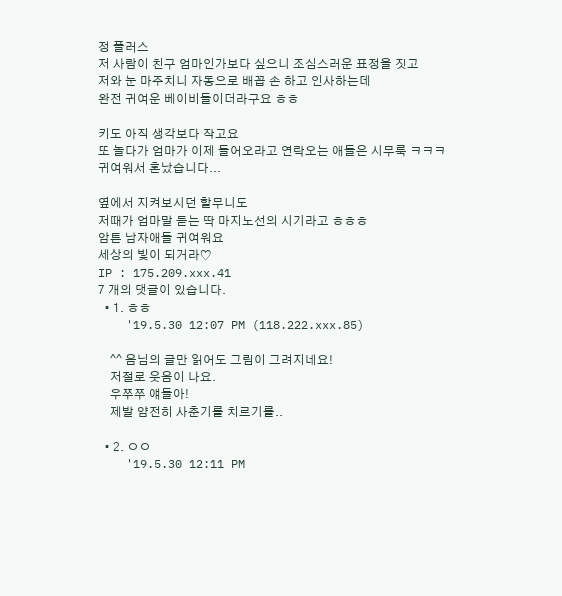정 플러스
저 사람이 친구 엄마인가보다 싶으니 조심스러운 표정을 짓고
저와 눈 마주치니 자동으로 배꼽 손 하고 인사하는데
완전 귀여운 베이비들이더라구요 ㅎㅎ

키도 아직 생각보다 작고요
또 놀다가 엄마가 이제 들어오라고 연락오는 애들은 시무룩 ㅋㅋㅋ
귀여워서 혼났습니다...

옆에서 지켜보시던 할무니도
저때가 엄마말 듣는 딱 마지노선의 시기라고 ㅎㅎㅎ
암튼 남자애들 귀여워요
세상의 빛이 되거라♡
IP : 175.209.xxx.41
7 개의 댓글이 있습니다.
  • 1. ㅎㅎ
    '19.5.30 12:07 PM (118.222.xxx.85)

    ^^ 음님의 글만 읽어도 그림이 그려지네요!
    저절로 웃음이 나요.
    우쭈쭈 얘들아!
    제발 얌전히 사춘기를 치르기를..

  • 2. ㅇㅇ
    '19.5.30 12:11 PM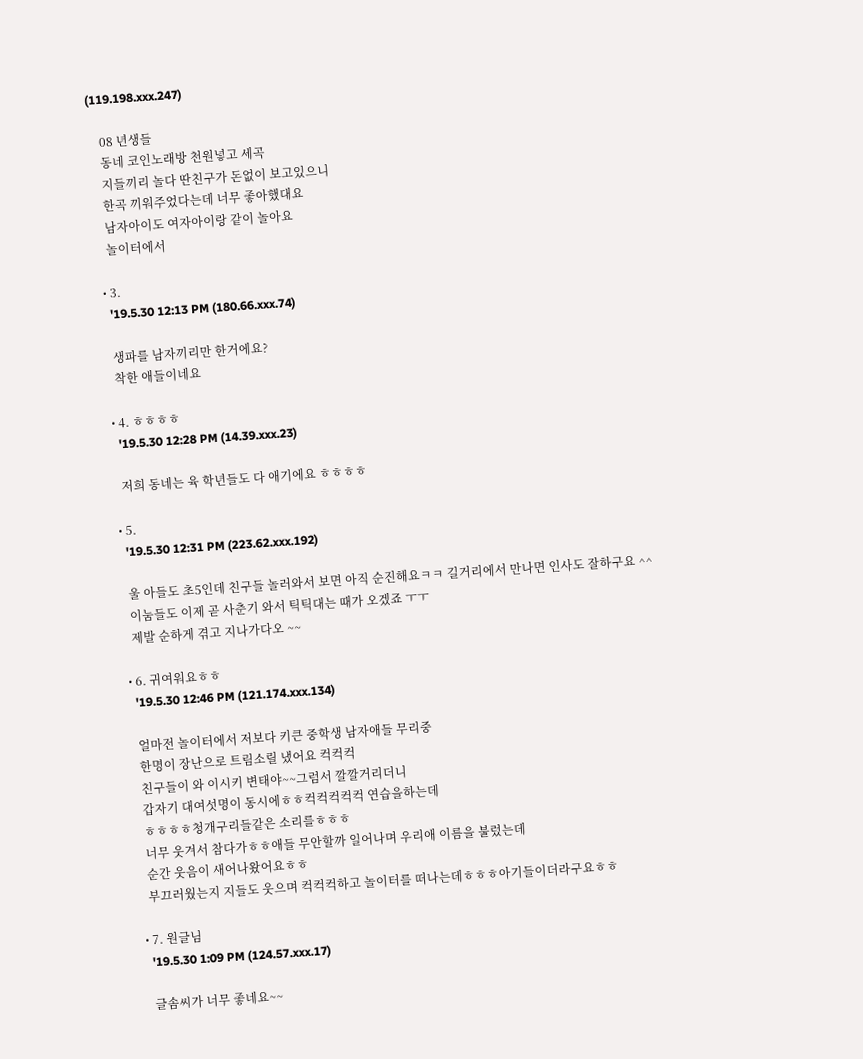(119.198.xxx.247)

    08 년생들
    동네 코인노래방 천원넣고 세곡
    지들끼리 놀다 딴친구가 돈없이 보고있으니
    한곡 끼워주었다는데 너무 좋아했대요
    남자아이도 여자아이랑 같이 놀아요
    놀이터에서

  • 3.
    '19.5.30 12:13 PM (180.66.xxx.74)

    생파를 남자끼리만 한거에요?
    착한 애들이네요

  • 4. ㅎㅎㅎㅎ
    '19.5.30 12:28 PM (14.39.xxx.23)

    저희 동네는 육 학년들도 다 애기에요 ㅎㅎㅎㅎ

  • 5.
    '19.5.30 12:31 PM (223.62.xxx.192)

    울 아들도 초5인데 친구들 놀러와서 보면 아직 순진해요ㅋㅋ 길거리에서 만나면 인사도 잘하구요 ^^
    이눔들도 이제 곧 사춘기 와서 틱틱대는 때가 오겠죠 ㅜㅜ
    제발 순하게 겪고 지나가다오 ~~

  • 6. 귀여워요ㅎㅎ
    '19.5.30 12:46 PM (121.174.xxx.134)

    얼마전 놀이터에서 저보다 키큰 중학생 남자애들 무리중
    한명이 장난으로 트림소릴 냈어요 컥컥컥
    친구들이 와 이시키 변태야~~그럼서 깔깔거리더니
    갑자기 대여섯명이 동시에ㅎㅎ컥컥컥컥컥 연습을하는데
    ㅎㅎㅎㅎ청개구리들같은 소리를ㅎㅎㅎ
    너무 웃겨서 참다가ㅎㅎ애들 무안할까 일어나며 우리애 이름을 불렀는데
    순간 웃음이 새어나왔어요ㅎㅎ
    부끄러웠는지 지들도 웃으며 컥컥컥하고 놀이터를 떠나는데ㅎㅎㅎ아기들이더라구요ㅎㅎ

  • 7. 원글님
    '19.5.30 1:09 PM (124.57.xxx.17)

    글솜씨가 너무 좋네요~~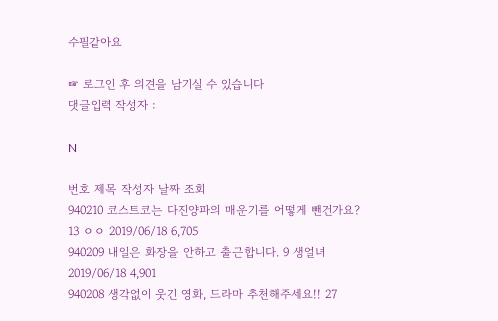수필같아요

☞ 로그인 후 의견을 남기실 수 있습니다
댓글입력 작성자 :

N

번호 제목 작성자 날짜 조회
940210 코스트코는 다진양파의 매운기를 어떻게 뺀건가요? 13 ㅇㅇ 2019/06/18 6,705
940209 내일은 화장을 안하고 출근합니다. 9 생얼녀 2019/06/18 4,901
940208 생각없이 웃긴 영화, 드라마 추천해주세요!! 27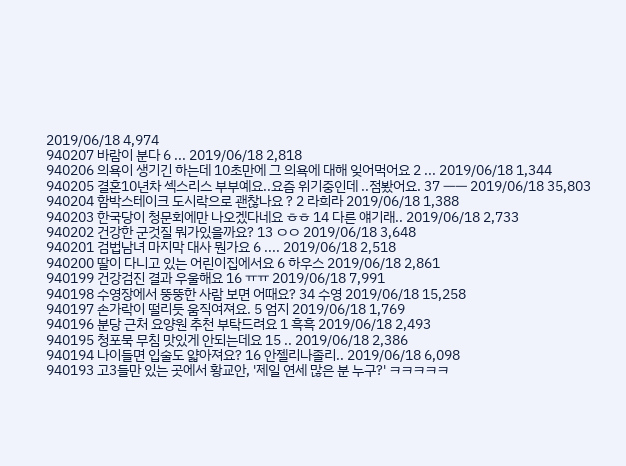2019/06/18 4,974
940207 바람이 분다 6 ... 2019/06/18 2,818
940206 의욕이 생기긴 하는데 10초만에 그 의욕에 대해 잊어먹어요 2 ... 2019/06/18 1,344
940205 결혼10년차 섹스리스 부부예요..요즘 위기중인데 ..점봤어요. 37 ㅡㅡ 2019/06/18 35,803
940204 함박스테이크 도시락으로 괜찮나요 ? 2 라희라 2019/06/18 1,388
940203 한국당이 청문회에만 나오겠다네요 ㅎㅎ 14 다른 얘기래.. 2019/06/18 2,733
940202 건강한 군것질 뭐가있을까요? 13 ㅇㅇ 2019/06/18 3,648
940201 검법남녀 마지막 대사 뭔가요 6 .... 2019/06/18 2,518
940200 딸이 다니고 있는 어린이집에서요 6 하우스 2019/06/18 2,861
940199 건강검진 결과 우울해요 16 ㅠㅠ 2019/06/18 7,991
940198 수영장에서 뚱뚱한 사람 보면 어때요? 34 수영 2019/06/18 15,258
940197 손가락이 떨리듯 움직여져요. 5 엄지 2019/06/18 1,769
940196 분당 근처 요양원 추천 부탁드려요 1 흑흑 2019/06/18 2,493
940195 청포묵 무침 맛있게 안되는데요 15 .. 2019/06/18 2,386
940194 나이들면 입술도 얇아져요? 16 안젤리나졸리.. 2019/06/18 6,098
940193 고3들만 있는 곳에서 황교안, '제일 연세 많은 분 누구?' ㅋㅋㅋㅋㅋ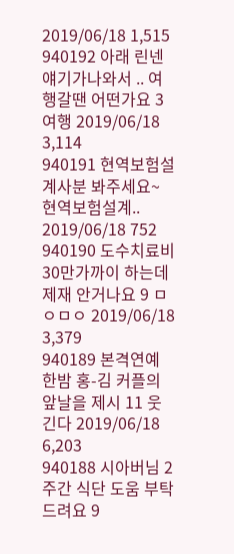2019/06/18 1,515
940192 아래 린넨 얘기가나와서 .. 여행갈땐 어떤가요 3 여행 2019/06/18 3,114
940191 현역보험설계사분 봐주세요~ 현역보험설계.. 2019/06/18 752
940190 도수치료비 30만가까이 하는데 제재 안거나요 9 ㅁㅇㅁㅇ 2019/06/18 3,379
940189 본격연예 한밤 홍-김 커플의 앞날을 제시 11 웃긴다 2019/06/18 6,203
940188 시아버님 2주간 식단 도움 부탁드려요 9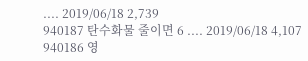.... 2019/06/18 2,739
940187 탄수화물 줄이면 6 .... 2019/06/18 4,107
940186 영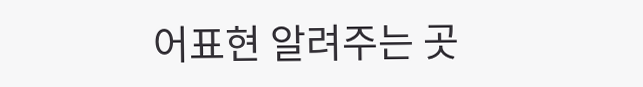어표현 알려주는 곳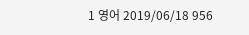1 영어 2019/06/18 956